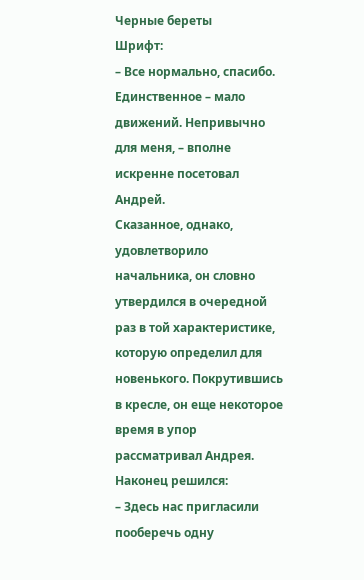Черные береты
Шрифт:
– Все нормально, спасибо. Единственное – мало движений. Непривычно для меня, – вполне искренне посетовал Андрей.
Сказанное, однако, удовлетворило начальника, он словно утвердился в очередной раз в той характеристике, которую определил для новенького. Покрутившись в кресле, он еще некоторое время в упор рассматривал Андрея. Наконец решился:
– Здесь нас пригласили пооберечь одну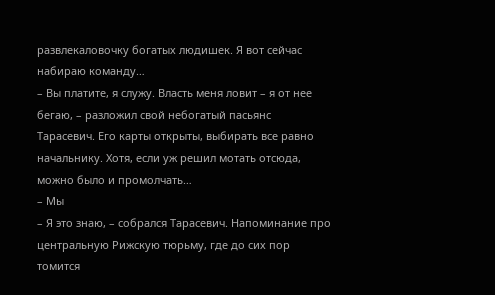развлекаловочку богатых людишек. Я вот сейчас набираю команду…
– Вы платите, я служу. Власть меня ловит – я от нее бегаю, – разложил свой небогатый пасьянс Тарасевич. Его карты открыты, выбирать все равно начальнику. Хотя, если уж решил мотать отсюда, можно было и промолчать…
– Мы
– Я это знаю, – собрался Тарасевич. Напоминание про центральную Рижскую тюрьму, где до сих пор томится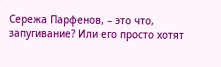Сережа Парфенов, – это что, запугивание? Или его просто хотят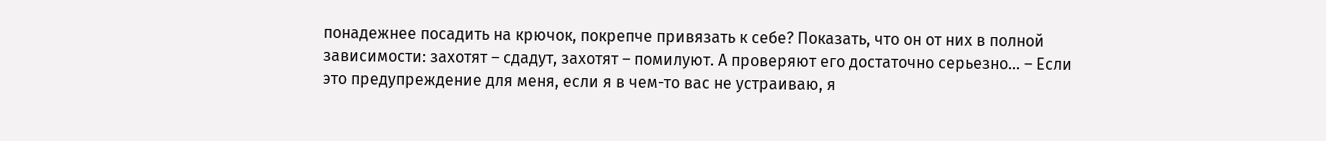понадежнее посадить на крючок, покрепче привязать к себе? Показать, что он от них в полной зависимости: захотят – сдадут, захотят – помилуют. А проверяют его достаточно серьезно… – Если это предупреждение для меня, если я в чем-то вас не устраиваю, я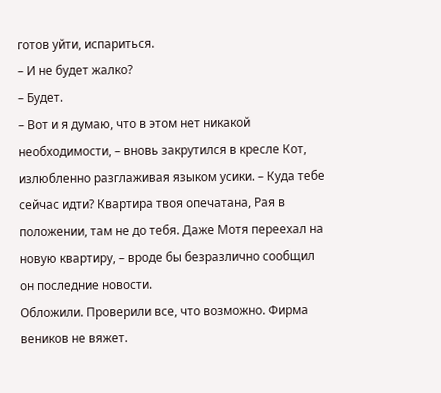готов уйти, испариться.
– И не будет жалко?
– Будет.
– Вот и я думаю, что в этом нет никакой необходимости, – вновь закрутился в кресле Кот, излюбленно разглаживая языком усики. – Куда тебе сейчас идти? Квартира твоя опечатана, Рая в положении, там не до тебя. Даже Мотя переехал на новую квартиру, – вроде бы безразлично сообщил он последние новости.
Обложили. Проверили все, что возможно. Фирма веников не вяжет.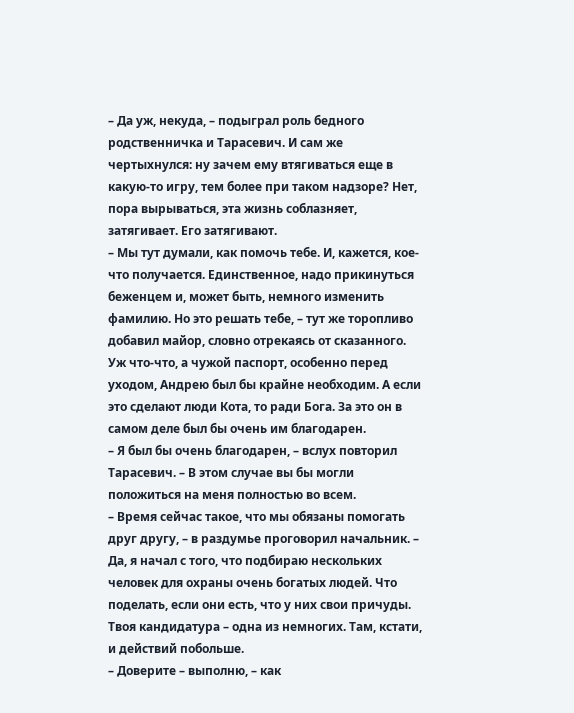– Да уж, некуда, – подыграл роль бедного родственничка и Тарасевич. И сам же чертыхнулся: ну зачем ему втягиваться еще в какую-то игру, тем более при таком надзоре? Нет, пора вырываться, эта жизнь соблазняет, затягивает. Его затягивают.
– Мы тут думали, как помочь тебе. И, кажется, кое-что получается. Единственное, надо прикинуться беженцем и, может быть, немного изменить фамилию. Но это решать тебе, – тут же торопливо добавил майор, словно отрекаясь от сказанного.
Уж что-что, а чужой паспорт, особенно перед уходом, Андрею был бы крайне необходим. А если это сделают люди Кота, то ради Бога. За это он в самом деле был бы очень им благодарен.
– Я был бы очень благодарен, – вслух повторил Тарасевич. – В этом случае вы бы могли положиться на меня полностью во всем.
– Время сейчас такое, что мы обязаны помогать друг другу, – в раздумье проговорил начальник. – Да, я начал с того, что подбираю нескольких человек для охраны очень богатых людей. Что поделать, если они есть, что у них свои причуды. Твоя кандидатура – одна из немногих. Там, кстати, и действий побольше.
– Доверите – выполню, – как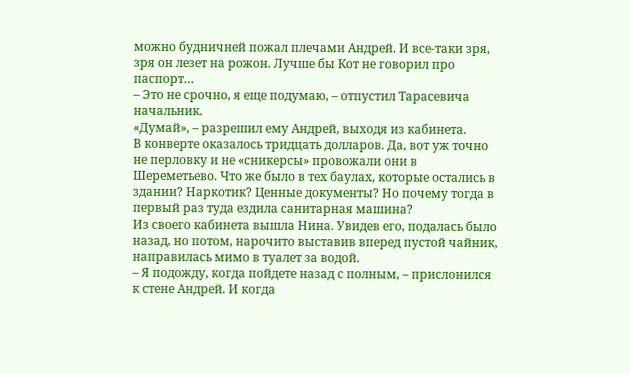можно будничней пожал плечами Андрей. И все-таки зря, зря он лезет на рожон. Лучше бы Кот не говорил про паспорт…
– Это не срочно, я еще подумаю, – отпустил Тарасевича начальник.
«Думай», – разрешил ему Андрей, выходя из кабинета.
В конверте оказалось тридцать долларов. Да, вот уж точно не перловку и не «сникерсы» провожали они в Шереметьево. Что же было в тех баулах, которые остались в здании? Наркотик? Ценные документы? Но почему тогда в первый раз туда ездила санитарная машина?
Из своего кабинета вышла Нина. Увидев его, подалась было назад, но потом, нарочито выставив вперед пустой чайник, направилась мимо в туалет за водой.
– Я подожду, когда пойдете назад с полным, – прислонился к стене Андрей. И когда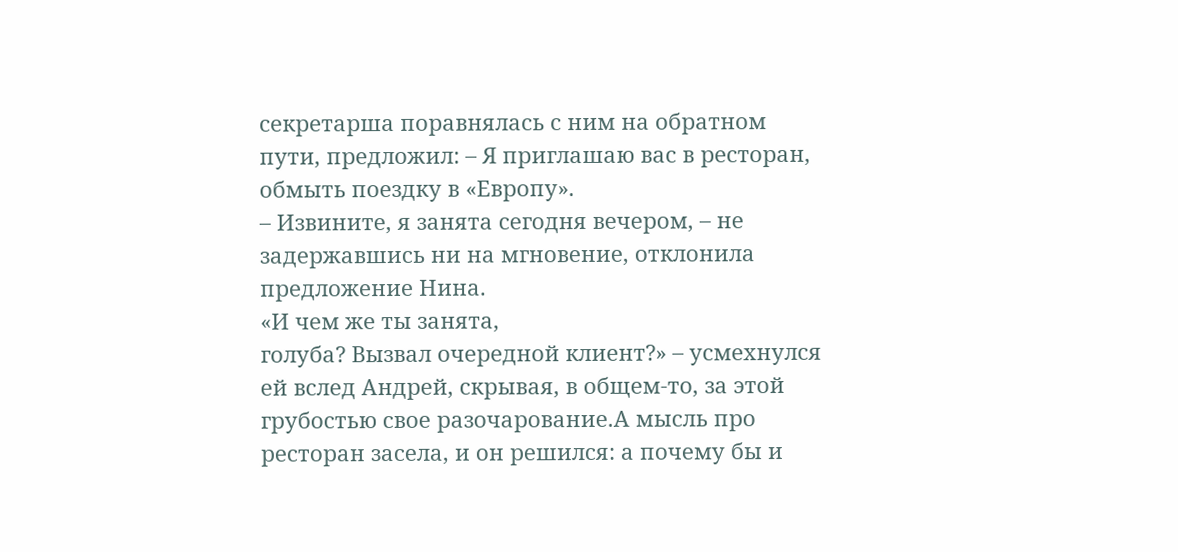секретарша поравнялась с ним на обратном пути, предложил: – Я приглашаю вас в ресторан, обмыть поездку в «Европу».
– Извините, я занята сегодня вечером, – не задержавшись ни на мгновение, отклонила предложение Нина.
«И чем же ты занята,
голуба? Вызвал очередной клиент?» – усмехнулся ей вслед Андрей, скрывая, в общем-то, за этой грубостью свое разочарование.А мысль про ресторан засела, и он решился: а почему бы и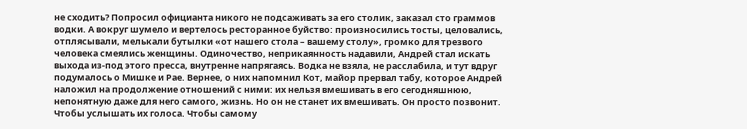не сходить? Попросил официанта никого не подсаживать за его столик, заказал сто граммов водки. А вокруг шумело и вертелось ресторанное буйство: произносились тосты, целовались, отплясывали, мелькали бутылки «от нашего стола – вашему столу», громко для трезвого человека смеялись женщины. Одиночество, неприкаянность надавили, Андрей стал искать выхода из-под этого пресса, внутренне напрягаясь. Водка не взяла, не расслабила, и тут вдруг подумалось о Мишке и Рае. Вернее, о них напомнил Кот, майор прервал табу, которое Андрей наложил на продолжение отношений с ними: их нельзя вмешивать в его сегодняшнюю, непонятную даже для него самого, жизнь. Но он не станет их вмешивать. Он просто позвонит. Чтобы услышать их голоса. Чтобы самому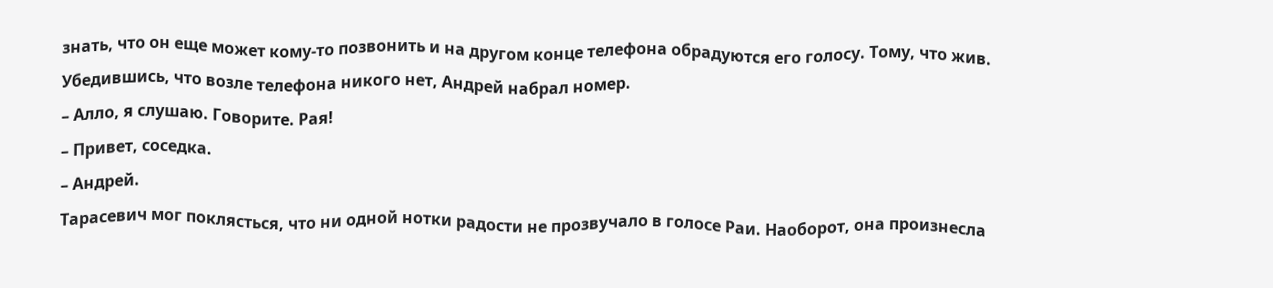знать, что он еще может кому-то позвонить и на другом конце телефона обрадуются его голосу. Тому, что жив.
Убедившись, что возле телефона никого нет, Андрей набрал номер.
– Алло, я слушаю. Говорите. Рая!
– Привет, соседка.
– Андрей.
Тарасевич мог поклясться, что ни одной нотки радости не прозвучало в голосе Раи. Наоборот, она произнесла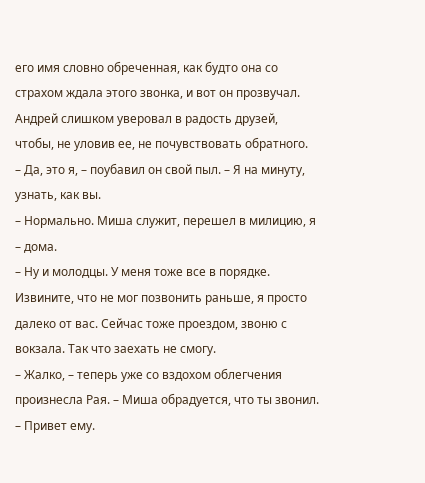его имя словно обреченная, как будто она со страхом ждала этого звонка, и вот он прозвучал. Андрей слишком уверовал в радость друзей, чтобы, не уловив ее, не почувствовать обратного.
– Да, это я, – поубавил он свой пыл. – Я на минуту, узнать, как вы.
– Нормально. Миша служит, перешел в милицию, я – дома.
– Ну и молодцы. У меня тоже все в порядке. Извините, что не мог позвонить раньше, я просто далеко от вас. Сейчас тоже проездом, звоню с вокзала. Так что заехать не смогу.
– Жалко, – теперь уже со вздохом облегчения произнесла Рая. – Миша обрадуется, что ты звонил.
– Привет ему.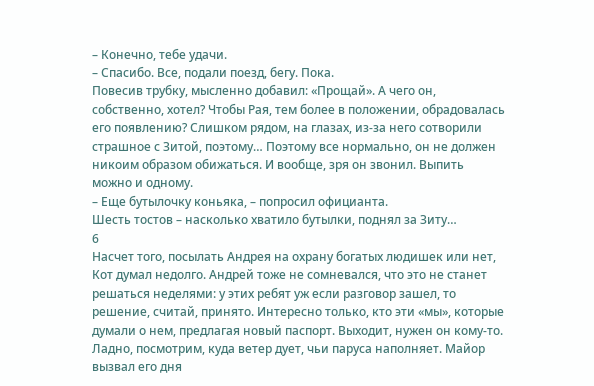– Конечно, тебе удачи.
– Спасибо. Все, подали поезд, бегу. Пока.
Повесив трубку, мысленно добавил: «Прощай». А чего он, собственно, хотел? Чтобы Рая, тем более в положении, обрадовалась его появлению? Слишком рядом, на глазах, из-за него сотворили страшное с Зитой, поэтому… Поэтому все нормально, он не должен никоим образом обижаться. И вообще, зря он звонил. Выпить можно и одному.
– Еще бутылочку коньяка, – попросил официанта.
Шесть тостов – насколько хватило бутылки, поднял за Зиту…
6
Насчет того, посылать Андрея на охрану богатых людишек или нет, Кот думал недолго. Андрей тоже не сомневался, что это не станет решаться неделями: у этих ребят уж если разговор зашел, то решение, считай, принято. Интересно только, кто эти «мы», которые думали о нем, предлагая новый паспорт. Выходит, нужен он кому-то. Ладно, посмотрим, куда ветер дует, чьи паруса наполняет. Майор вызвал его дня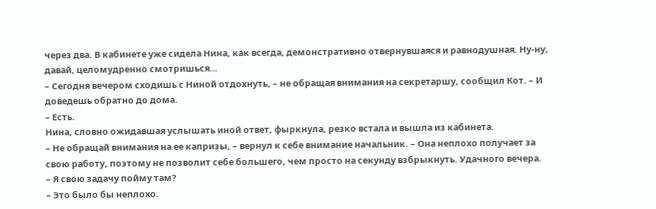через два. В кабинете уже сидела Нина, как всегда, демонстративно отвернувшаяся и равнодушная. Ну-ну, давай, целомудренно смотришься…
– Сегодня вечером сходишь с Ниной отдохнуть, – не обращая внимания на секретаршу, сообщил Кот. – И доведешь обратно до дома.
– Есть.
Нина, словно ожидавшая услышать иной ответ, фыркнула, резко встала и вышла из кабинета.
– Не обращай внимания на ее капризы, – вернул к себе внимание начальник. – Она неплохо получает за свою работу, поэтому не позволит себе большего, чем просто на секунду взбрыкнуть. Удачного вечера.
– Я свою задачу пойму там?
– Это было бы неплохо.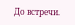До встречи.